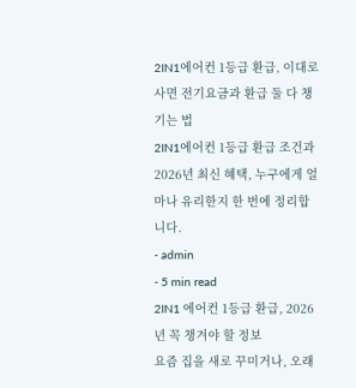2IN1에어컨 1등급 환급, 이대로 사면 전기요금과 환급 둘 다 챙기는 법
2IN1에어컨 1등급 환급 조건과 2026년 최신 혜택, 누구에게 얼마나 유리한지 한 번에 정리합니다.
- admin
- 5 min read
2IN1 에어컨 1등급 환급, 2026년 꼭 챙겨야 할 정보
요즘 집을 새로 꾸미거나, 오래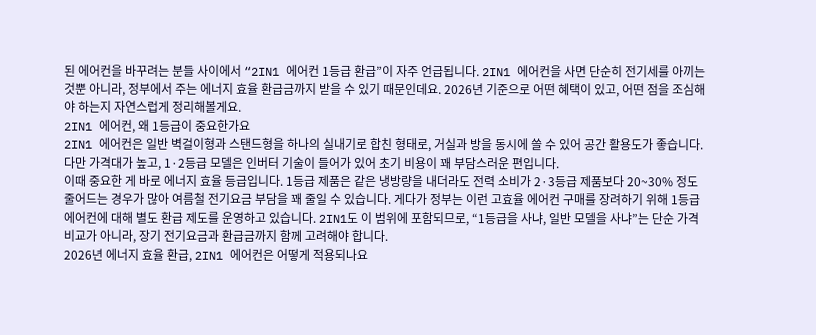된 에어컨을 바꾸려는 분들 사이에서 “2IN1 에어컨 1등급 환급”이 자주 언급됩니다. 2IN1 에어컨을 사면 단순히 전기세를 아끼는 것뿐 아니라, 정부에서 주는 에너지 효율 환급금까지 받을 수 있기 때문인데요. 2026년 기준으로 어떤 혜택이 있고, 어떤 점을 조심해야 하는지 자연스럽게 정리해볼게요.
2IN1 에어컨, 왜 1등급이 중요한가요
2IN1 에어컨은 일반 벽걸이형과 스탠드형을 하나의 실내기로 합친 형태로, 거실과 방을 동시에 쓸 수 있어 공간 활용도가 좋습니다. 다만 가격대가 높고, 1·2등급 모델은 인버터 기술이 들어가 있어 초기 비용이 꽤 부담스러운 편입니다.
이때 중요한 게 바로 에너지 효율 등급입니다. 1등급 제품은 같은 냉방량을 내더라도 전력 소비가 2·3등급 제품보다 20~30% 정도 줄어드는 경우가 많아 여름철 전기요금 부담을 꽤 줄일 수 있습니다. 게다가 정부는 이런 고효율 에어컨 구매를 장려하기 위해 1등급 에어컨에 대해 별도 환급 제도를 운영하고 있습니다. 2IN1도 이 범위에 포함되므로, “1등급을 사냐, 일반 모델을 사냐”는 단순 가격 비교가 아니라, 장기 전기요금과 환급금까지 함께 고려해야 합니다.
2026년 에너지 효율 환급, 2IN1 에어컨은 어떻게 적용되나요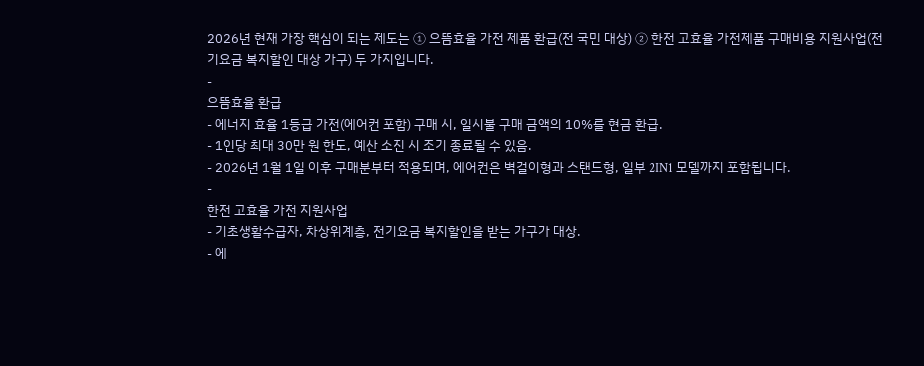2026년 현재 가장 핵심이 되는 제도는 ① 으뜸효율 가전 제품 환급(전 국민 대상) ② 한전 고효율 가전제품 구매비용 지원사업(전기요금 복지할인 대상 가구) 두 가지입니다.
-
으뜸효율 환급
- 에너지 효율 1등급 가전(에어컨 포함) 구매 시, 일시불 구매 금액의 10%를 현금 환급.
- 1인당 최대 30만 원 한도, 예산 소진 시 조기 종료될 수 있음.
- 2026년 1월 1일 이후 구매분부터 적용되며, 에어컨은 벽걸이형과 스탠드형, 일부 2IN1 모델까지 포함됩니다.
-
한전 고효율 가전 지원사업
- 기초생활수급자, 차상위계층, 전기요금 복지할인을 받는 가구가 대상.
- 에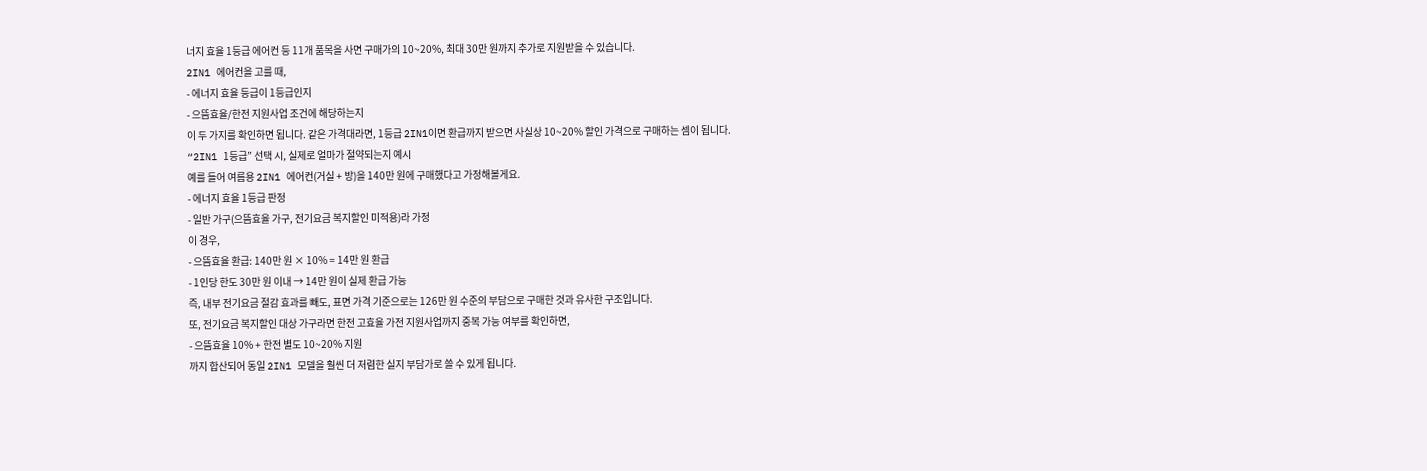너지 효율 1등급 에어컨 등 11개 품목을 사면 구매가의 10~20%, 최대 30만 원까지 추가로 지원받을 수 있습니다.
2IN1 에어컨을 고를 때,
- 에너지 효율 등급이 1등급인지
- 으뜸효율/한전 지원사업 조건에 해당하는지
이 두 가지를 확인하면 됩니다. 같은 가격대라면, 1등급 2IN1이면 환급까지 받으면 사실상 10~20% 할인 가격으로 구매하는 셈이 됩니다.
“2IN1 1등급” 선택 시, 실제로 얼마가 절약되는지 예시
예를 들어 여름용 2IN1 에어컨(거실 + 방)을 140만 원에 구매했다고 가정해볼게요.
- 에너지 효율 1등급 판정
- 일반 가구(으뜸효율 가구, 전기요금 복지할인 미적용)라 가정
이 경우,
- 으뜸효율 환급: 140만 원 × 10% = 14만 원 환급
- 1인당 한도 30만 원 이내 → 14만 원이 실제 환급 가능
즉, 내부 전기요금 절감 효과를 빼도, 표면 가격 기준으로는 126만 원 수준의 부담으로 구매한 것과 유사한 구조입니다.
또, 전기요금 복지할인 대상 가구라면 한전 고효율 가전 지원사업까지 중복 가능 여부를 확인하면,
- 으뜸효율 10% + 한전 별도 10~20% 지원
까지 합산되어 동일 2IN1 모델을 훨씬 더 저렴한 실지 부담가로 쓸 수 있게 됩니다.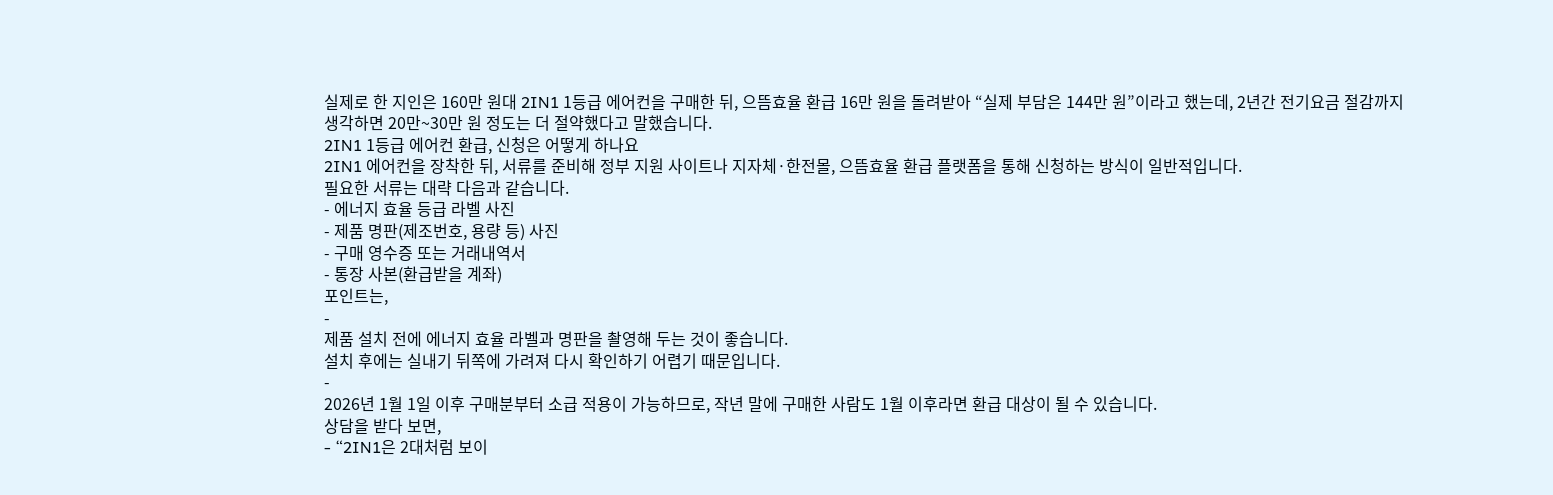실제로 한 지인은 160만 원대 2IN1 1등급 에어컨을 구매한 뒤, 으뜸효율 환급 16만 원을 돌려받아 “실제 부담은 144만 원”이라고 했는데, 2년간 전기요금 절감까지 생각하면 20만~30만 원 정도는 더 절약했다고 말했습니다.
2IN1 1등급 에어컨 환급, 신청은 어떻게 하나요
2IN1 에어컨을 장착한 뒤, 서류를 준비해 정부 지원 사이트나 지자체·한전몰, 으뜸효율 환급 플랫폼을 통해 신청하는 방식이 일반적입니다.
필요한 서류는 대략 다음과 같습니다.
- 에너지 효율 등급 라벨 사진
- 제품 명판(제조번호, 용량 등) 사진
- 구매 영수증 또는 거래내역서
- 통장 사본(환급받을 계좌)
포인트는,
-
제품 설치 전에 에너지 효율 라벨과 명판을 촬영해 두는 것이 좋습니다.
설치 후에는 실내기 뒤쪽에 가려져 다시 확인하기 어렵기 때문입니다.
-
2026년 1월 1일 이후 구매분부터 소급 적용이 가능하므로, 작년 말에 구매한 사람도 1월 이후라면 환급 대상이 될 수 있습니다.
상담을 받다 보면,
- “2IN1은 2대처럼 보이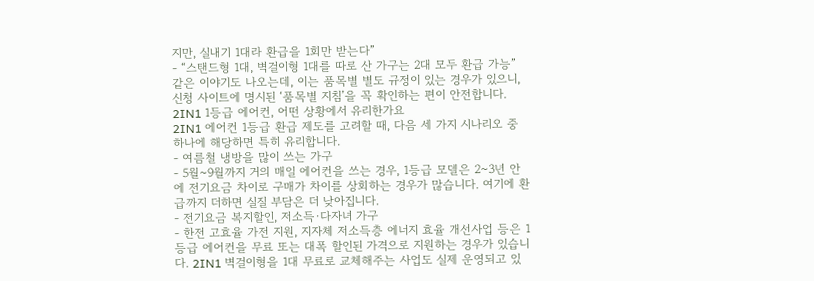지만, 실내기 1대라 환급을 1회만 받는다”
- “스탠드형 1대, 벽걸이형 1대를 따로 산 가구는 2대 모두 환급 가능”
같은 이야기도 나오는데, 이는 품목별 별도 규정이 있는 경우가 있으니, 신청 사이트에 명시된 ‘품목별 지침’을 꼭 확인하는 편이 안전합니다.
2IN1 1등급 에어컨, 어떤 상황에서 유리한가요
2IN1 에어컨 1등급 환급 제도를 고려할 때, 다음 세 가지 시나리오 중 하나에 해당하면 특히 유리합니다.
- 여름철 냉방을 많이 쓰는 가구
- 5월~9월까지 거의 매일 에어컨을 쓰는 경우, 1등급 모델은 2~3년 안에 전기요금 차이로 구매가 차이를 상회하는 경우가 많습니다. 여기에 환급까지 더하면 실질 부담은 더 낮아집니다.
- 전기요금 복지할인, 저소득·다자녀 가구
- 한전 고효율 가전 지원, 지자체 저소득층 에너지 효율 개선사업 등은 1등급 에어컨을 무료 또는 대폭 할인된 가격으로 지원하는 경우가 있습니다. 2IN1 벽걸이형을 1대 무료로 교체해주는 사업도 실제 운영되고 있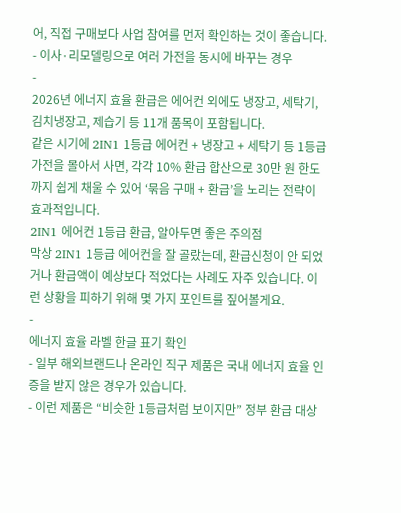어, 직접 구매보다 사업 참여를 먼저 확인하는 것이 좋습니다.
- 이사·리모델링으로 여러 가전을 동시에 바꾸는 경우
-
2026년 에너지 효율 환급은 에어컨 외에도 냉장고, 세탁기, 김치냉장고, 제습기 등 11개 품목이 포함됩니다.
같은 시기에 2IN1 1등급 에어컨 + 냉장고 + 세탁기 등 1등급 가전을 몰아서 사면, 각각 10% 환급 합산으로 30만 원 한도까지 쉽게 채울 수 있어 ‘묶음 구매 + 환급’을 노리는 전략이 효과적입니다.
2IN1 에어컨 1등급 환급, 알아두면 좋은 주의점
막상 2IN1 1등급 에어컨을 잘 골랐는데, 환급신청이 안 되었거나 환급액이 예상보다 적었다는 사례도 자주 있습니다. 이런 상황을 피하기 위해 몇 가지 포인트를 짚어볼게요.
-
에너지 효율 라벨 한글 표기 확인
- 일부 해외브랜드나 온라인 직구 제품은 국내 에너지 효율 인증을 받지 않은 경우가 있습니다.
- 이런 제품은 “비슷한 1등급처럼 보이지만” 정부 환급 대상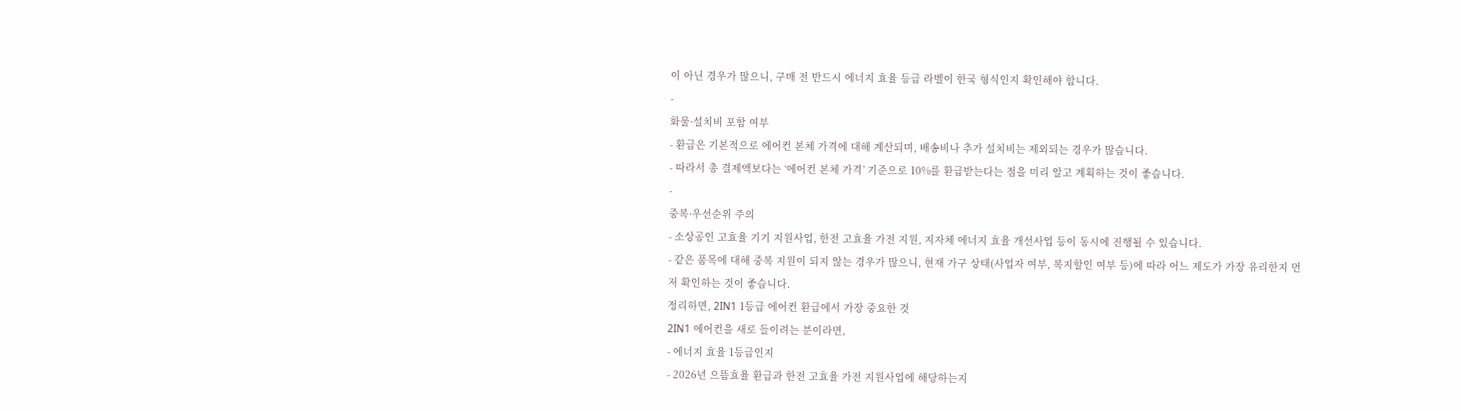이 아닌 경우가 많으니, 구매 전 반드시 에너지 효율 등급 라벨이 한국 형식인지 확인해야 합니다.
-
화물·설치비 포함 여부
- 환급은 기본적으로 에어컨 본체 가격에 대해 계산되며, 배송비나 추가 설치비는 제외되는 경우가 많습니다.
- 따라서 총 결제액보다는 ‘에어컨 본체 가격’ 기준으로 10%를 환급받는다는 점을 미리 알고 계획하는 것이 좋습니다.
-
중복·우선순위 주의
- 소상공인 고효율 기기 지원사업, 한전 고효율 가전 지원, 지자체 에너지 효율 개선사업 등이 동시에 진행될 수 있습니다.
- 같은 품목에 대해 중복 지원이 되지 않는 경우가 많으니, 현재 가구 상태(사업자 여부, 복지할인 여부 등)에 따라 어느 제도가 가장 유리한지 먼저 확인하는 것이 좋습니다.
정리하면, 2IN1 1등급 에어컨 환급에서 가장 중요한 것
2IN1 에어컨을 새로 들이려는 분이라면,
- 에너지 효율 1등급인지
- 2026년 으뜸효율 환급과 한전 고효율 가전 지원사업에 해당하는지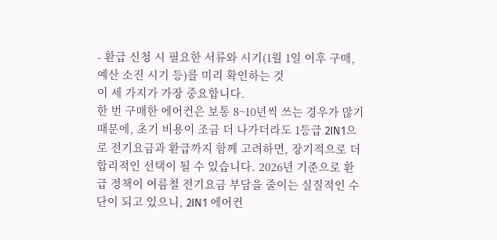- 환급 신청 시 필요한 서류와 시기(1월 1일 이후 구매, 예산 소진 시기 등)를 미리 확인하는 것
이 세 가지가 가장 중요합니다.
한 번 구매한 에어컨은 보통 8~10년씩 쓰는 경우가 많기 때문에, 초기 비용이 조금 더 나가더라도 1등급 2IN1으로 전기요금과 환급까지 함께 고려하면, 장기적으로 더 합리적인 선택이 될 수 있습니다. 2026년 기준으로 환급 정책이 여름철 전기요금 부담을 줄이는 실질적인 수단이 되고 있으니, 2IN1 에어컨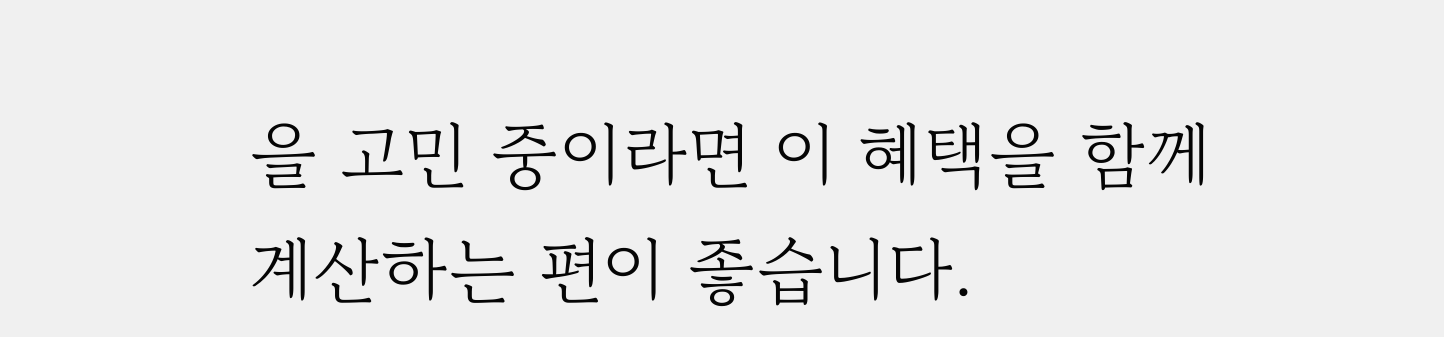을 고민 중이라면 이 혜택을 함께 계산하는 편이 좋습니다.